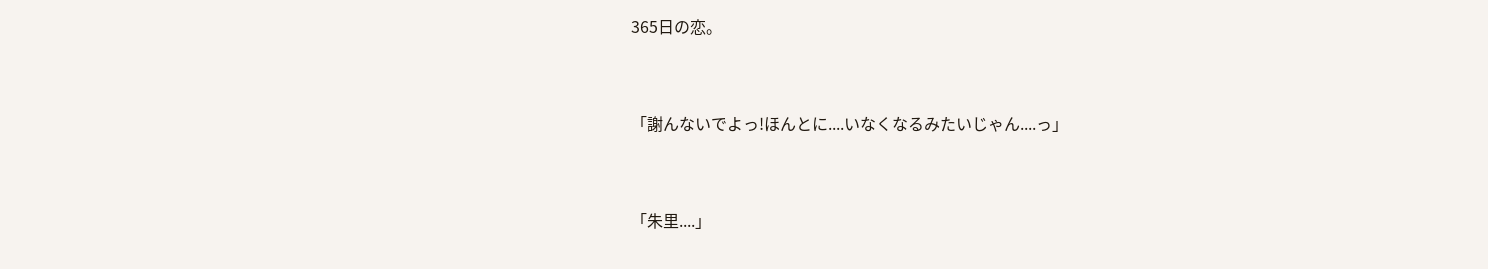365日の恋。


「謝んないでよっ!ほんとに....いなくなるみたいじゃん....っ」


「朱里....」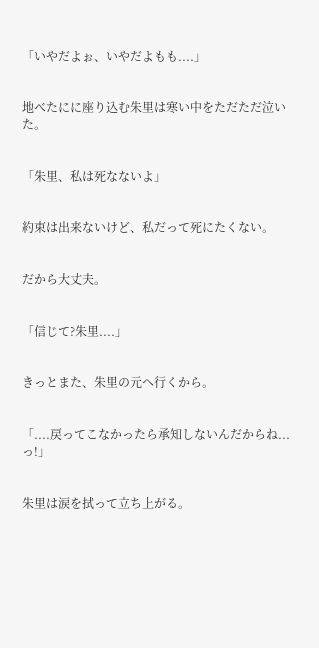「いやだよぉ、いやだよもも....」


地べたにに座り込む朱里は寒い中をただただ泣いた。


「朱里、私は死なないよ」


約束は出来ないけど、私だって死にたくない。


だから大丈夫。


「信じて?朱里....」


きっとまた、朱里の元へ行くから。


「....戻ってこなかったら承知しないんだからね...っ!」


朱里は涙を拭って立ち上がる。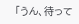「うん、待って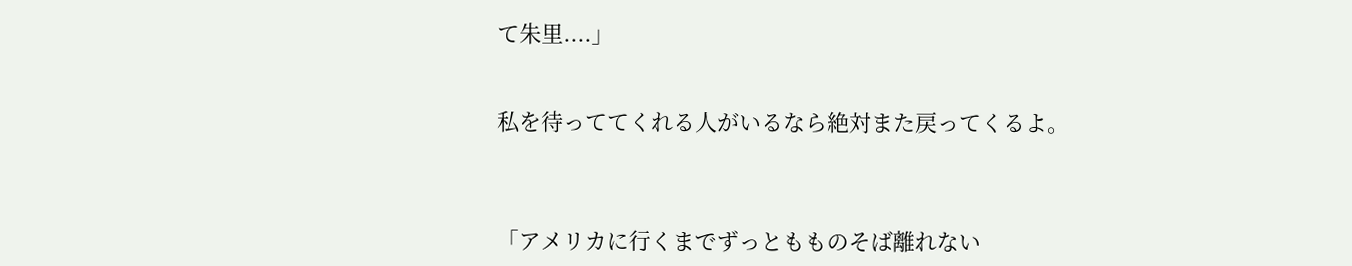て朱里....」


私を待っててくれる人がいるなら絶対また戻ってくるよ。



「アメリカに行くまでずっともものそば離れない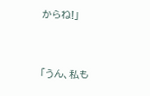からね!」


「うん、私も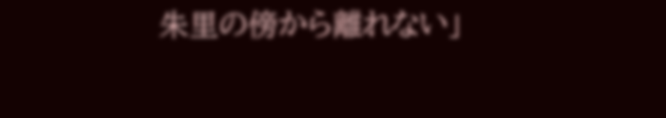朱里の傍から離れない」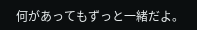何があってもずっと一緒だよ。